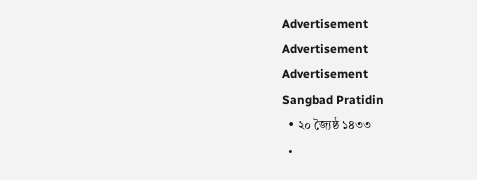Advertisement
Advertisement
Advertisement
Sangbad Pratidin
  • ২০ জ্যৈষ্ঠ ১৪৩৩
  •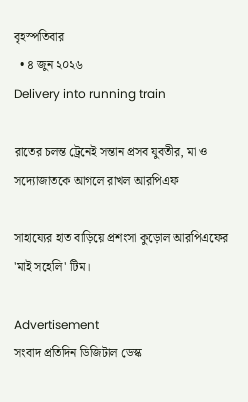বৃহস্পতিবার
  • ৪ জুন ২০২৬
Delivery into running train

রাতের চলন্ত ট্রেনেই সন্তান প্রসব যুবতীর, মা ও সদ্যোজাতকে আগলে রাখল আরপিএফ

সাহায্যের হাত বাড়িয়ে প্রশংসা কুড়োল আরপিএফের 'মাই সহেলি' টিম।

Advertisement
সংবাদ প্রতিদিন ডিজিটাল ডেস্ক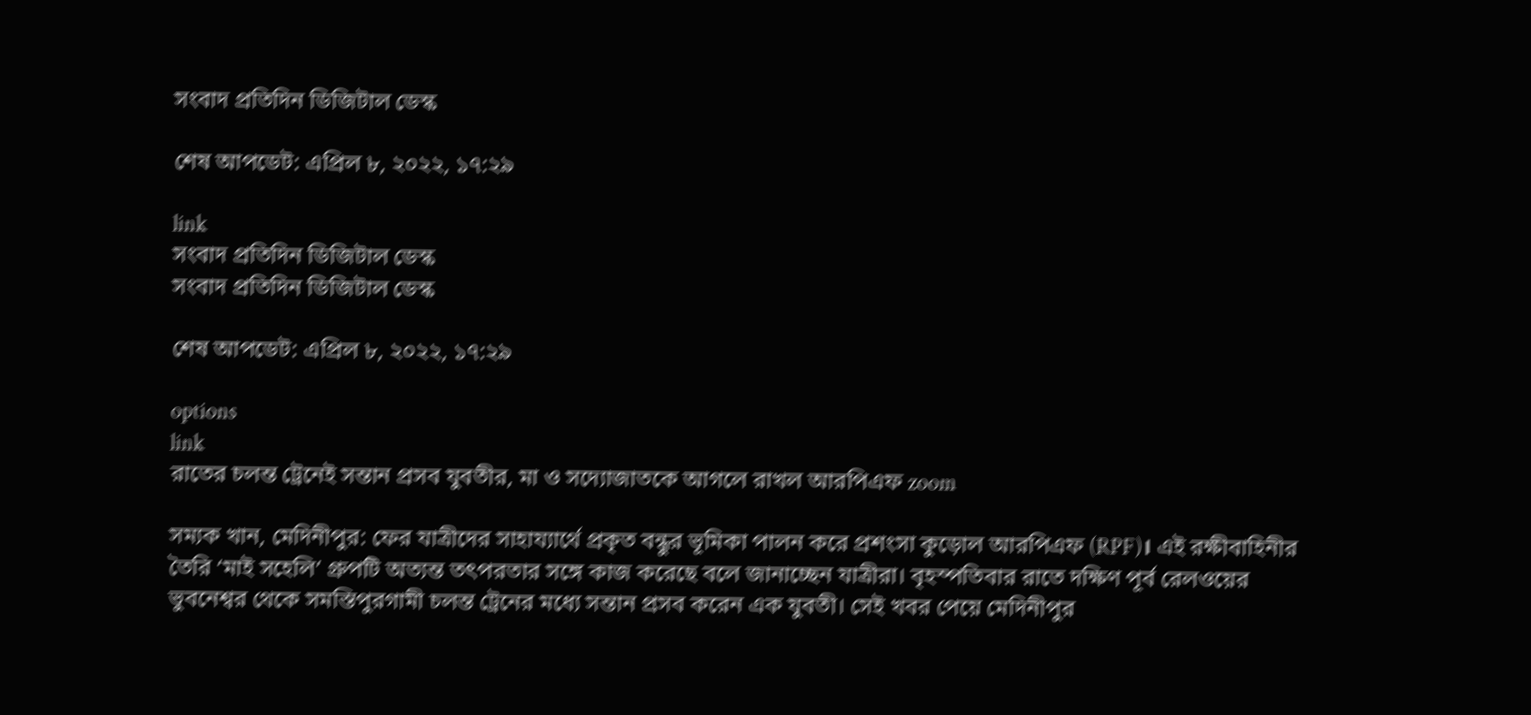সংবাদ প্রতিদিন ডিজিটাল ডেস্ক

শেষ আপডেট: এপ্রিল ৮, ২০২২, ১৭:২৯

link
সংবাদ প্রতিদিন ডিজিটাল ডেস্ক
সংবাদ প্রতিদিন ডিজিটাল ডেস্ক

শেষ আপডেট: এপ্রিল ৮, ২০২২, ১৭:২৯

options
link
রাতের চলন্ত ট্রেনেই সন্তান প্রসব যুবতীর, মা ও সদ্যোজাতকে আগলে রাখল আরপিএফ zoom

সম্যক খান, মেদিনীপুর: ফের যাত্রীদের সাহায্যার্থে প্রকৃত বন্ধুর ভূমিকা পালন করে প্রশংসা কুড়োল আরপিএফ (RPF)। এই রক্ষীবাহিনীর তৈরি ‘মাই সহেলি’ গ্রুপটি অত্যন্ত তৎপরতার সঙ্গে কাজ করেছে বলে জানাচ্ছেন যাত্রীরা। বৃহস্পতিবার রাতে দক্ষিণ পূর্ব রেলওয়ের ভুবনেশ্বর থেকে সমস্তিপুরগামী চলন্ত ট্রেনের মধ্যে সন্তান প্রসব করেন এক যুবতী। সেই খবর পেয়ে মেদিনীপুর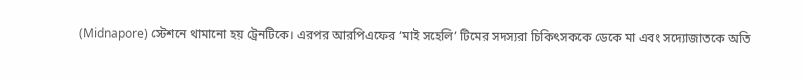(Midnapore) স্টেশনে থামানো হয় ট্রেনটিকে। এরপর আরপিএফের ‘মাই সহেলি’ টিমের সদস্যরা চিকিৎসককে ডেকে মা এবং সদ্যোজাতকে অতি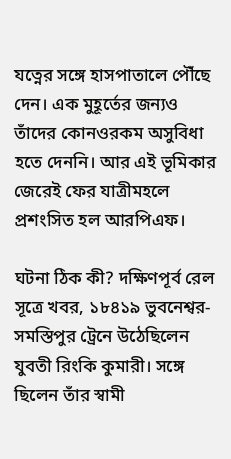যত্নের সঙ্গে হাসপাতালে পৌঁছে দেন। এক মুহূর্তের জন্যও তাঁদের কোনওরকম অসুবিধা হতে দেননি। আর এই ভূমিকার জেরেই ফের যাত্রীমহলে প্রশংসিত হল আরপিএফ।

ঘটনা ঠিক কী? দক্ষিণপূর্ব রেল সূত্রে খবর, ১৮৪১৯ ভুবনেশ্বর-সমস্তিপুর ট্রেনে উঠেছিলেন যুবতী রিংকি কুমারী। সঙ্গে ছিলেন তাঁর স্বামী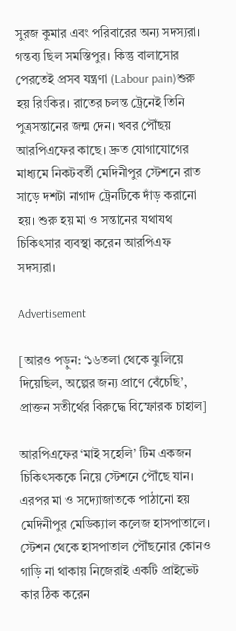সুরজ কুমার এবং পরিবারের অন্য সদস্যরা। গন্তব্য ছিল সমস্তিপুর। কিন্তু বালাসোর পেরতেই প্রসব যন্ত্রণা (Labour pain)শুরু হয় রিংকির। রাতের চলন্ত ট্রেনেই তিনি পুত্রসন্তানের জন্ম দেন। খবর পৌঁছয় আরপিএফের কাছে। দ্রুত যোগাযোগের মাধ্যমে নিকটবর্তী মেদিনীপুর স্টেশনে রাত সাড়ে দশটা নাগাদ ট্রেনটিকে দাঁড় করানো হয়। শুরু হয় মা ও সন্তানের যথাযথ চিকিৎসার ব্যবস্থা করেন আরপিএফ সদস্যরা।

Advertisement

[আরও পড়ুন: ‘১৬তলা থেকে ঝুলিয়ে দিয়েছিল, অল্পের জন্য প্রাণে বেঁচেছি’, প্রাক্তন সতীর্থের বিরুদ্ধে বিস্ফোরক চাহাল]

আরপিএফের ‘মাই সহেলি’ টিম একজন চিকিৎসককে নিয়ে স্টেশনে পৌঁছে যান। এরপর মা ও সদ্যোজাতকে পাঠানো হয় মেদিনীপুর মেডিক্যাল কলেজ হাসপাতালে। স্টেশন থেকে হাসপাতাল পৌঁছনোর কোনও গাড়ি না থাকায় নিজেরাই একটি প্রাইভেট কার ঠিক করেন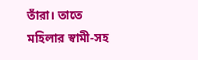তাঁরা। তাতে মহিলার স্বামী-সহ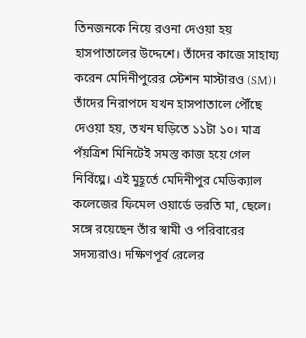তিনজনকে নিয়ে রওনা দেওয়া হয় হাসপাতালের উদ্দেশে। তাঁদের কাজে সাহায্য করেন মেদিনীপুরের স্টেশন মাস্টারও (SM)। তাঁদের নিরাপদে যখন হাসপাতালে পৌঁছে দেওয়া হয়, তখন ঘড়িতে ১১টা ১০। মাত্র পঁয়ত্রিশ মিনিটেই সমস্ত কাজ হয়ে গেল নির্বিঘ্নে। এই মুহূর্তে মেদিনীপুর মেডিক্যাল কলেজের ফিমেল ওয়ার্ডে ভরতি মা, ছেলে। সঙ্গে রয়েছেন তাঁর স্বামী ও পরিবারের সদস্যরাও। দক্ষিণপূর্ব রেলের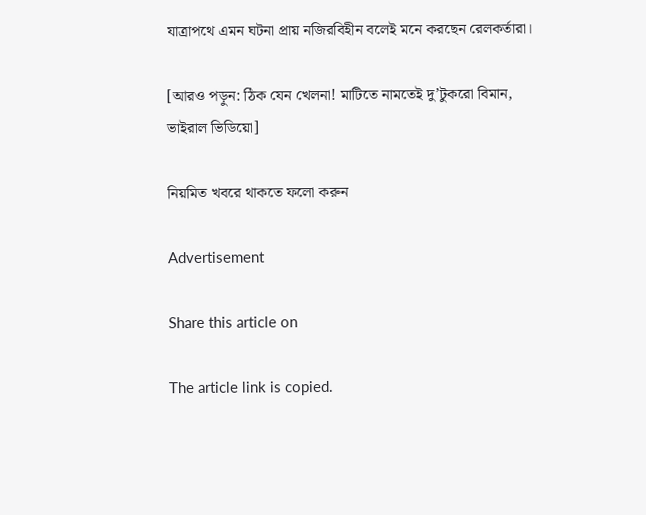যাত্রাপথে এমন ঘটনা প্রায় নজিরবিহীন বলেই মনে করছেন রেলকর্তারা।

[আরও পড়ুন: ঠিক যেন খেলনা! মাটিতে নামতেই দু’টুকরো বিমান, ভাইরাল ভিডিয়ো]

নিয়মিত খবরে থাকতে ফলো করুন

Advertisement

Share this article on

The article link is copied.